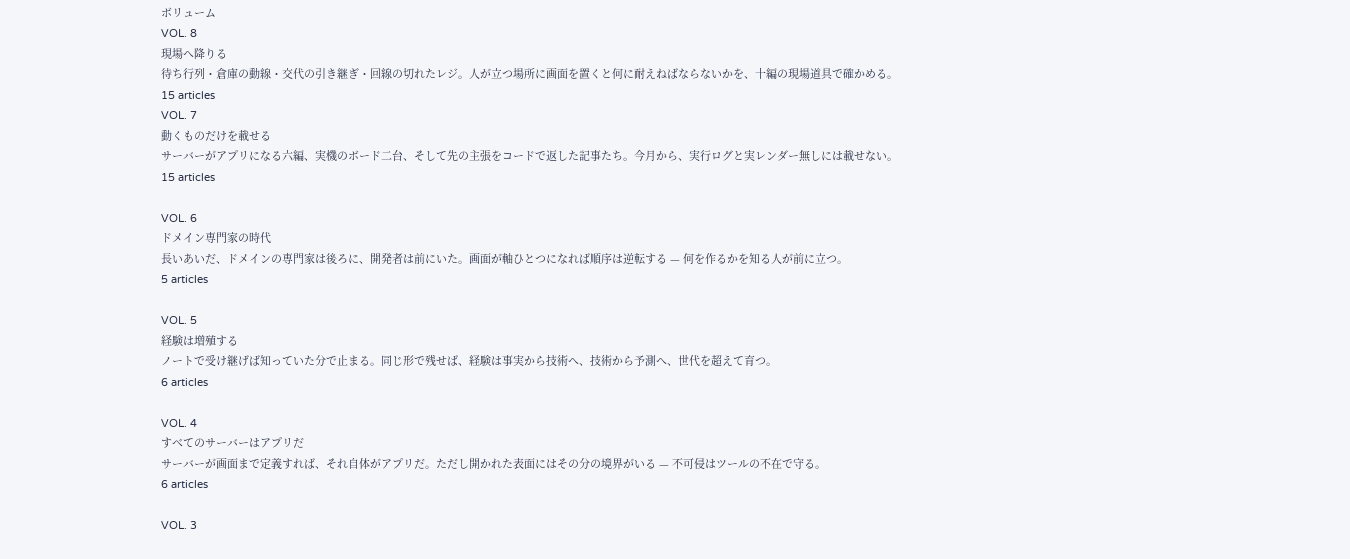ボリューム
VOL. 8
現場へ降りる
待ち行列・倉庫の動線・交代の引き継ぎ・回線の切れたレジ。人が立つ場所に画面を置くと何に耐えねばならないかを、十編の現場道具で確かめる。
15 articles
VOL. 7
動くものだけを載せる
サーバーがアプリになる六編、実機のボード二台、そして先の主張をコードで返した記事たち。今月から、実行ログと実レンダー無しには載せない。
15 articles

VOL. 6
ドメイン専門家の時代
長いあいだ、ドメインの専門家は後ろに、開発者は前にいた。画面が軸ひとつになれば順序は逆転する — 何を作るかを知る人が前に立つ。
5 articles

VOL. 5
経験は増殖する
ノートで受け継げば知っていた分で止まる。同じ形で残せば、経験は事実から技術へ、技術から予測へ、世代を超えて育つ。
6 articles

VOL. 4
すべてのサーバーはアプリだ
サーバーが画面まで定義すれば、それ自体がアプリだ。ただし開かれた表面にはその分の境界がいる — 不可侵はツールの不在で守る。
6 articles

VOL. 3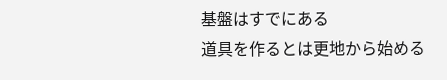基盤はすでにある
道具を作るとは更地から始める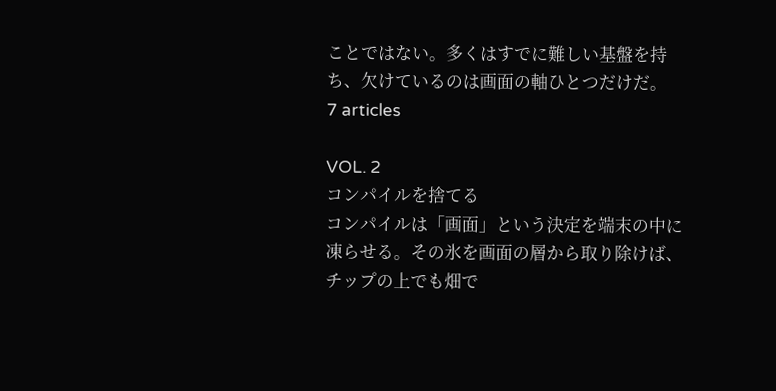ことではない。多くはすでに難しい基盤を持ち、欠けているのは画面の軸ひとつだけだ。
7 articles

VOL. 2
コンパイルを捨てる
コンパイルは「画面」という決定を端末の中に凍らせる。その氷を画面の層から取り除けば、チップの上でも畑で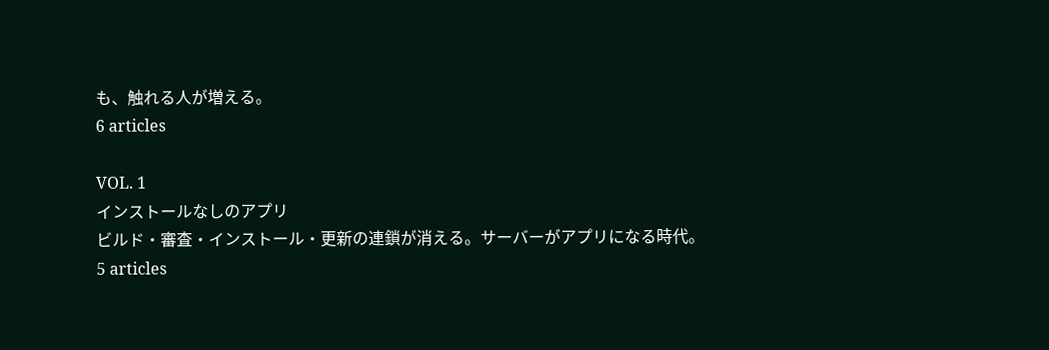も、触れる人が増える。
6 articles

VOL. 1
インストールなしのアプリ
ビルド・審査・インストール・更新の連鎖が消える。サーバーがアプリになる時代。
5 articles